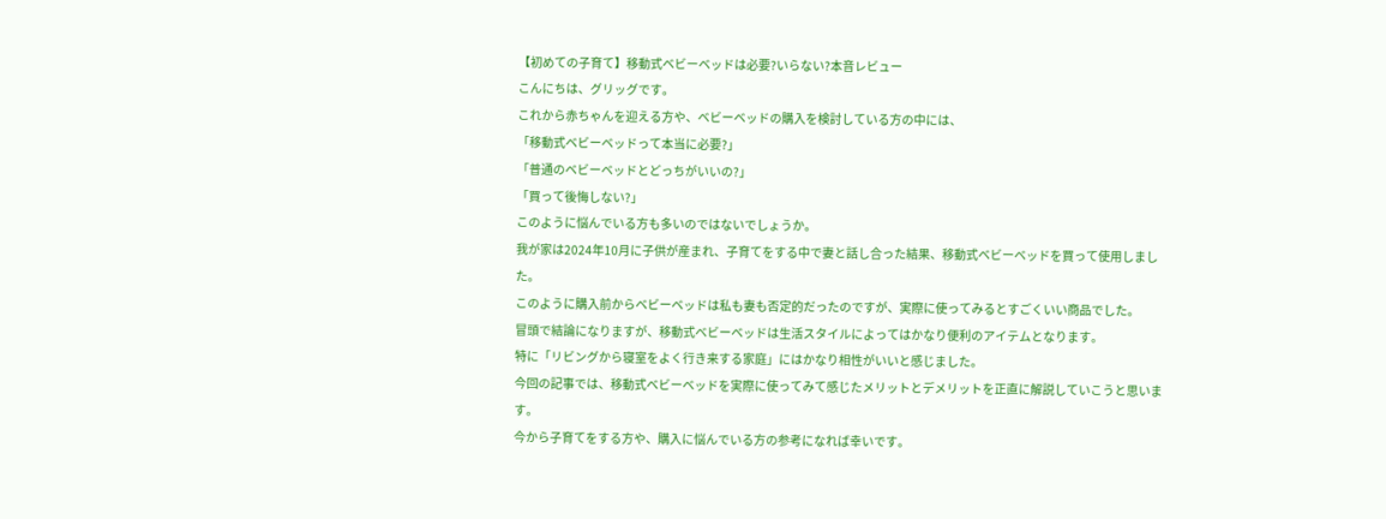【初めての子育て】移動式ベビーベッドは必要?いらない?本音レビュー
こんにちは、グリッグです。
これから赤ちゃんを迎える方や、ベビーベッドの購入を検討している方の中には、
「移動式ベビーベッドって本当に必要?」
「普通のベビーベッドとどっちがいいの?」
「買って後悔しない?」
このように悩んでいる方も多いのではないでしょうか。
我が家は2024年10月に子供が産まれ、子育てをする中で妻と話し合った結果、移動式ベビーベッドを買って使用しました。
このように購入前からベビーベッドは私も妻も否定的だったのですが、実際に使ってみるとすごくいい商品でした。
冒頭で結論になりますが、移動式ベビーベッドは生活スタイルによってはかなり便利のアイテムとなります。
特に「リビングから寝室をよく行き来する家庭」にはかなり相性がいいと感じました。
今回の記事では、移動式ベビーベッドを実際に使ってみて感じたメリットとデメリットを正直に解説していこうと思います。
今から子育てをする方や、購入に悩んでいる方の参考になれば幸いです。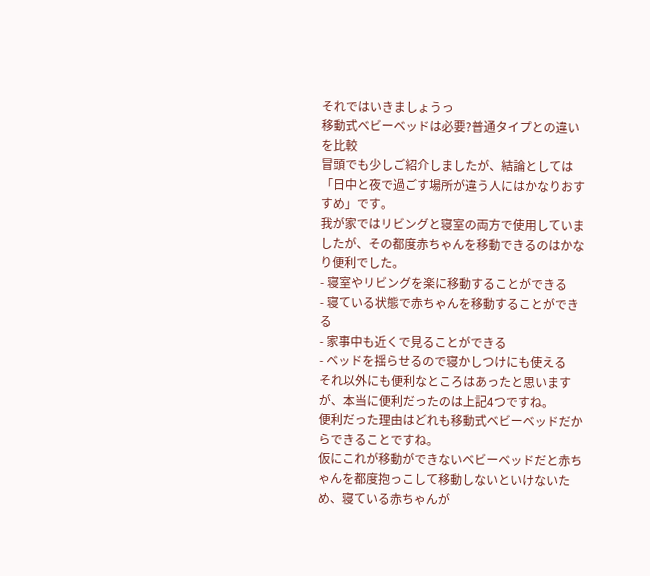それではいきましょうっ
移動式ベビーベッドは必要?普通タイプとの違いを比較
冒頭でも少しご紹介しましたが、結論としては「日中と夜で過ごす場所が違う人にはかなりおすすめ」です。
我が家ではリビングと寝室の両方で使用していましたが、その都度赤ちゃんを移動できるのはかなり便利でした。
- 寝室やリビングを楽に移動することができる
- 寝ている状態で赤ちゃんを移動することができる
- 家事中も近くで見ることができる
- ベッドを揺らせるので寝かしつけにも使える
それ以外にも便利なところはあったと思いますが、本当に便利だったのは上記4つですね。
便利だった理由はどれも移動式ベビーベッドだからできることですね。
仮にこれが移動ができないベビーベッドだと赤ちゃんを都度抱っこして移動しないといけないため、寝ている赤ちゃんが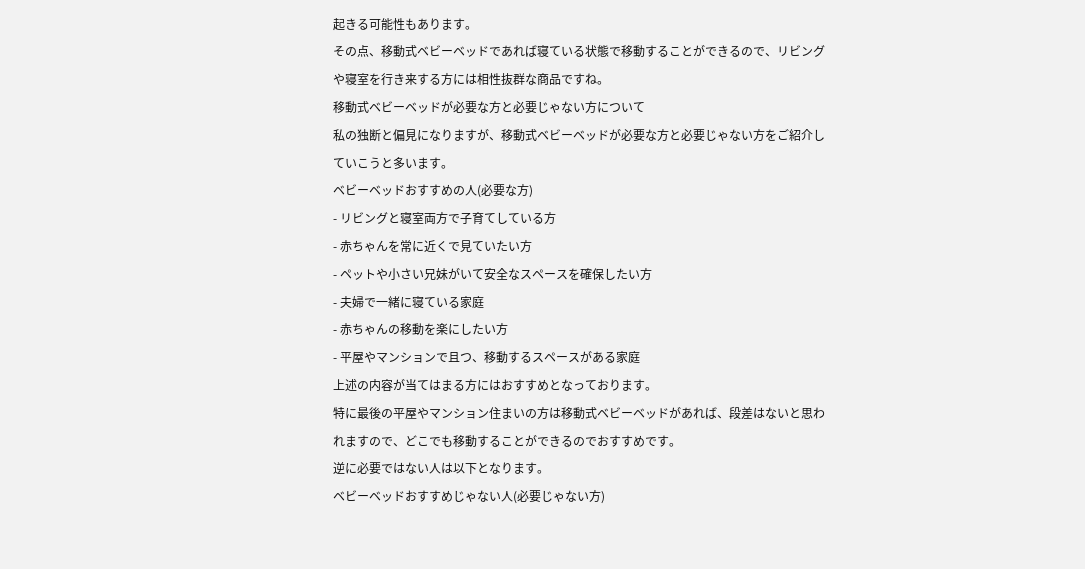起きる可能性もあります。
その点、移動式ベビーベッドであれば寝ている状態で移動することができるので、リビングや寝室を行き来する方には相性抜群な商品ですね。
移動式ベビーベッドが必要な方と必要じゃない方について
私の独断と偏見になりますが、移動式ベビーベッドが必要な方と必要じゃない方をご紹介していこうと多います。
ベビーベッドおすすめの人(必要な方)
- リビングと寝室両方で子育てしている方
- 赤ちゃんを常に近くで見ていたい方
- ペットや小さい兄妹がいて安全なスペースを確保したい方
- 夫婦で一緒に寝ている家庭
- 赤ちゃんの移動を楽にしたい方
- 平屋やマンションで且つ、移動するスペースがある家庭
上述の内容が当てはまる方にはおすすめとなっております。
特に最後の平屋やマンション住まいの方は移動式ベビーベッドがあれば、段差はないと思われますので、どこでも移動することができるのでおすすめです。
逆に必要ではない人は以下となります。
ベビーベッドおすすめじゃない人(必要じゃない方)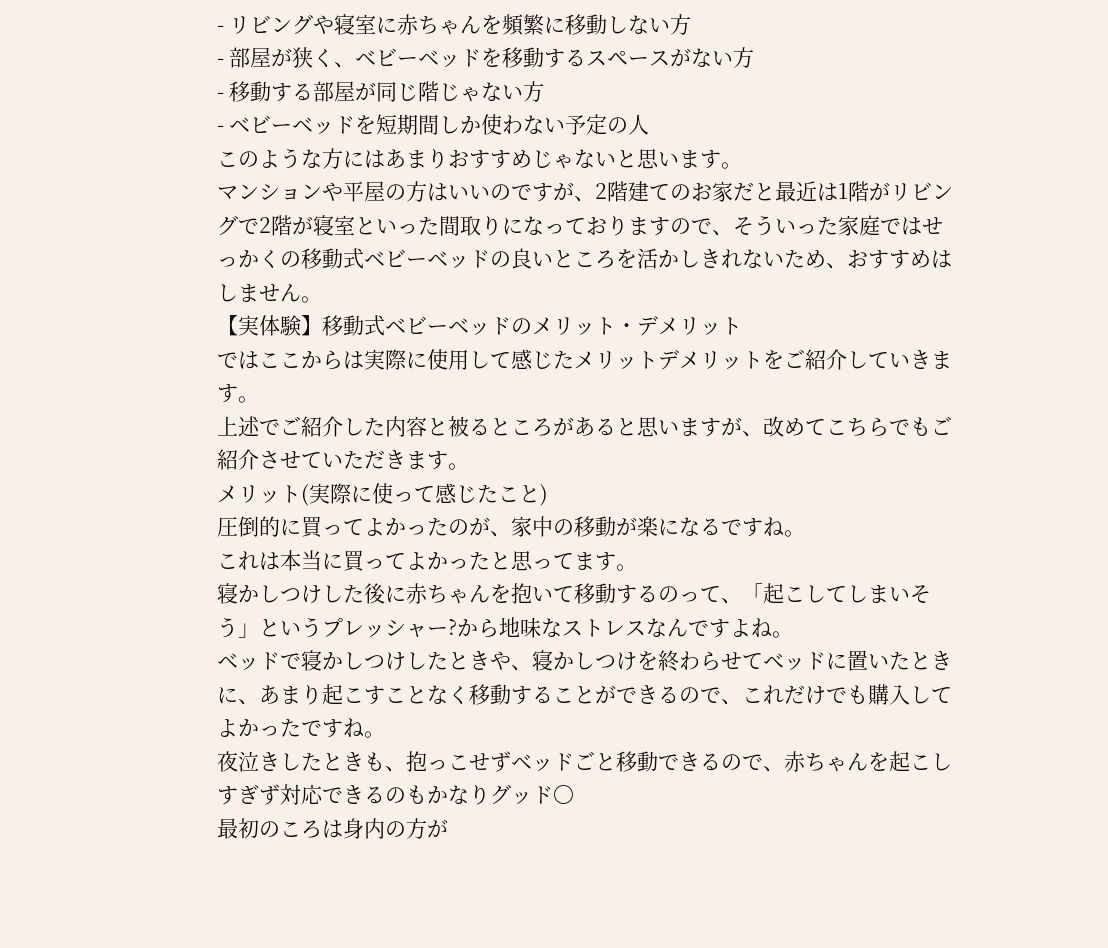- リビングや寝室に赤ちゃんを頻繁に移動しない方
- 部屋が狭く、ベビーベッドを移動するスペースがない方
- 移動する部屋が同じ階じゃない方
- ベビーベッドを短期間しか使わない予定の人
このような方にはあまりおすすめじゃないと思います。
マンションや平屋の方はいいのですが、2階建てのお家だと最近は1階がリビングで2階が寝室といった間取りになっておりますので、そういった家庭ではせっかくの移動式ベビーベッドの良いところを活かしきれないため、おすすめはしません。
【実体験】移動式ベビーベッドのメリット・デメリット
ではここからは実際に使用して感じたメリットデメリットをご紹介していきます。
上述でご紹介した内容と被るところがあると思いますが、改めてこちらでもご紹介させていただきます。
メリット(実際に使って感じたこと)
圧倒的に買ってよかったのが、家中の移動が楽になるですね。
これは本当に買ってよかったと思ってます。
寝かしつけした後に赤ちゃんを抱いて移動するのって、「起こしてしまいそう」というプレッシャー?から地味なストレスなんですよね。
ベッドで寝かしつけしたときや、寝かしつけを終わらせてベッドに置いたときに、あまり起こすことなく移動することができるので、これだけでも購入してよかったですね。
夜泣きしたときも、抱っこせずベッドごと移動できるので、赤ちゃんを起こしすぎず対応できるのもかなりグッド〇
最初のころは身内の方が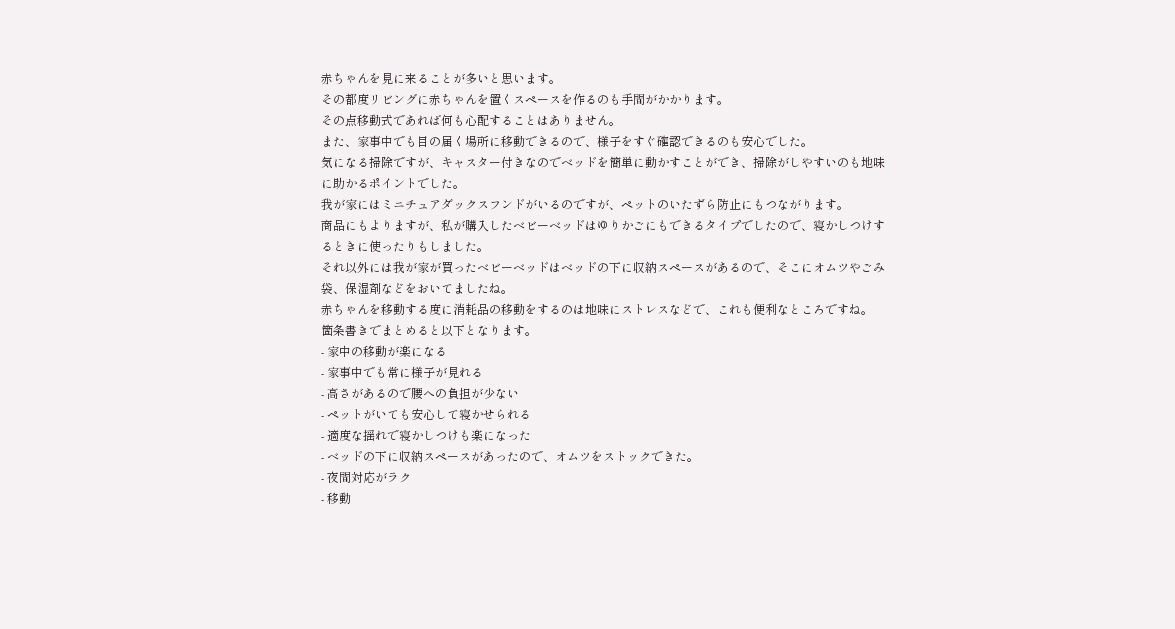赤ちゃんを見に来ることが多いと思います。
その都度リビングに赤ちゃんを置くスペースを作るのも手間がかかります。
その点移動式であれば何も心配することはありません。
また、家事中でも目の届く場所に移動できるので、様子をすぐ確認できるのも安心でした。
気になる掃除ですが、キャスター付きなのでベッドを簡単に動かすことができ、掃除がしやすいのも地味に助かるポイントでした。
我が家にはミニチュアダックスフンドがいるのですが、ペットのいたずら防止にもつながります。
商品にもよりますが、私が購入したベビーベッドはゆりかごにもできるタイプでしたので、寝かしつけするときに使ったりもしました。
それ以外には我が家が買ったベビーベッドはベッドの下に収納スペースがあるので、そこにオムツやごみ袋、保湿剤などをおいてましたね。
赤ちゃんを移動する度に消耗品の移動をするのは地味にストレスなどで、これも便利なところですね。
箇条書きでまとめると以下となります。
- 家中の移動が楽になる
- 家事中でも常に様子が見れる
- 高さがあるので腰への負担が少ない
- ペットがいても安心して寝かせられる
- 適度な揺れで寝かしつけも楽になった
- ベッドの下に収納スペースがあったので、オムツをストックできた。
- 夜間対応がラク
- 移動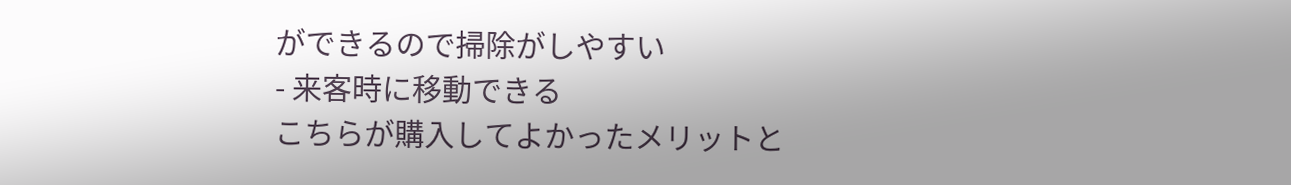ができるので掃除がしやすい
- 来客時に移動できる
こちらが購入してよかったメリットと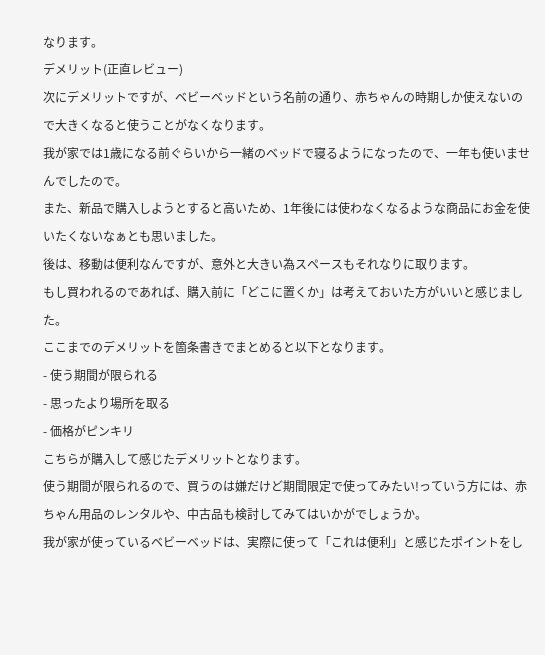なります。
デメリット(正直レビュー)
次にデメリットですが、ベビーベッドという名前の通り、赤ちゃんの時期しか使えないので大きくなると使うことがなくなります。
我が家では1歳になる前ぐらいから一緒のベッドで寝るようになったので、一年も使いませんでしたので。
また、新品で購入しようとすると高いため、1年後には使わなくなるような商品にお金を使いたくないなぁとも思いました。
後は、移動は便利なんですが、意外と大きい為スペースもそれなりに取ります。
もし買われるのであれば、購入前に「どこに置くか」は考えておいた方がいいと感じました。
ここまでのデメリットを箇条書きでまとめると以下となります。
- 使う期間が限られる
- 思ったより場所を取る
- 価格がピンキリ
こちらが購入して感じたデメリットとなります。
使う期間が限られるので、買うのは嫌だけど期間限定で使ってみたい!っていう方には、赤ちゃん用品のレンタルや、中古品も検討してみてはいかがでしょうか。
我が家が使っているベビーベッドは、実際に使って「これは便利」と感じたポイントをし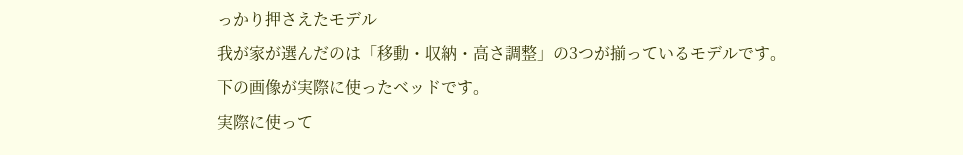っかり押さえたモデル
我が家が選んだのは「移動・収納・高さ調整」の3つが揃っているモデルです。
下の画像が実際に使ったベッドです。
実際に使って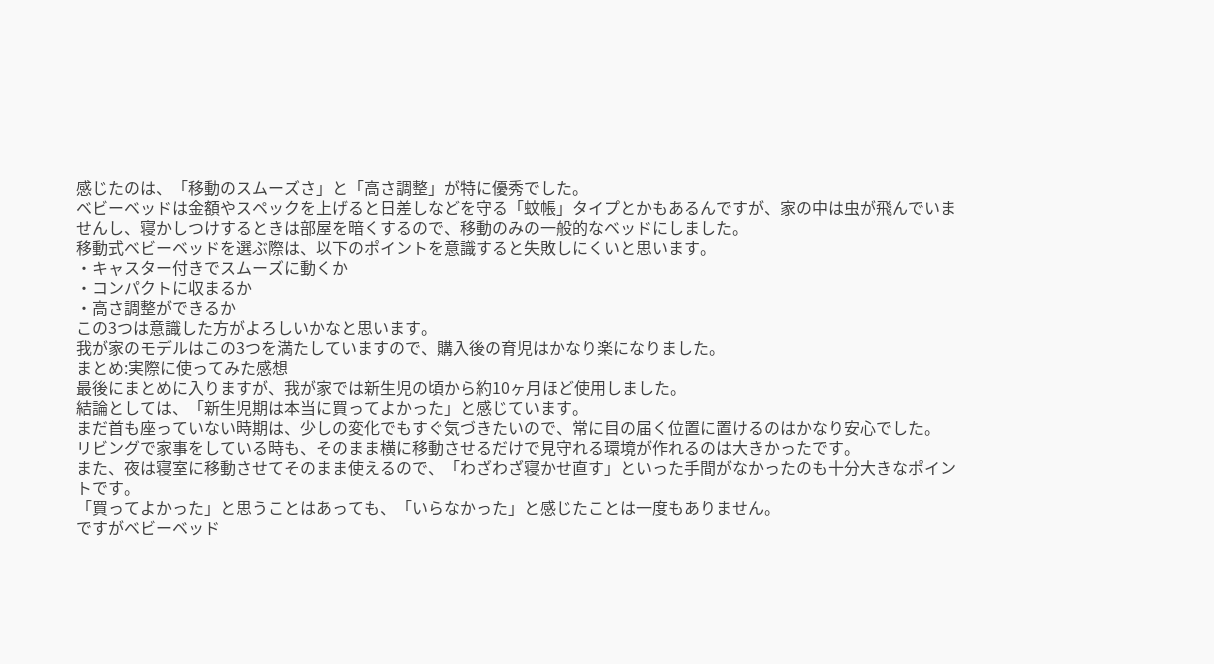感じたのは、「移動のスムーズさ」と「高さ調整」が特に優秀でした。
ベビーベッドは金額やスペックを上げると日差しなどを守る「蚊帳」タイプとかもあるんですが、家の中は虫が飛んでいませんし、寝かしつけするときは部屋を暗くするので、移動のみの一般的なベッドにしました。
移動式ベビーベッドを選ぶ際は、以下のポイントを意識すると失敗しにくいと思います。
・キャスター付きでスムーズに動くか
・コンパクトに収まるか
・高さ調整ができるか
この3つは意識した方がよろしいかなと思います。
我が家のモデルはこの3つを満たしていますので、購入後の育児はかなり楽になりました。
まとめ:実際に使ってみた感想
最後にまとめに入りますが、我が家では新生児の頃から約10ヶ月ほど使用しました。
結論としては、「新生児期は本当に買ってよかった」と感じています。
まだ首も座っていない時期は、少しの変化でもすぐ気づきたいので、常に目の届く位置に置けるのはかなり安心でした。
リビングで家事をしている時も、そのまま横に移動させるだけで見守れる環境が作れるのは大きかったです。
また、夜は寝室に移動させてそのまま使えるので、「わざわざ寝かせ直す」といった手間がなかったのも十分大きなポイントです。
「買ってよかった」と思うことはあっても、「いらなかった」と感じたことは一度もありません。
ですがベビーベッド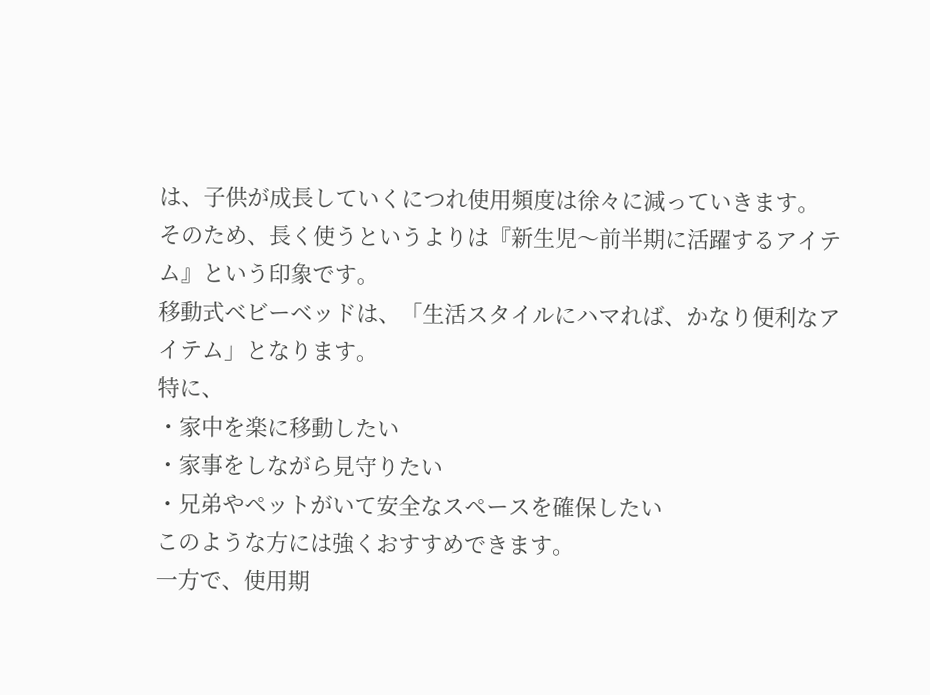は、子供が成長していくにつれ使用頻度は徐々に減っていきます。
そのため、長く使うというよりは『新生児〜前半期に活躍するアイテム』という印象です。
移動式ベビーベッドは、「生活スタイルにハマれば、かなり便利なアイテム」となります。
特に、
・家中を楽に移動したい
・家事をしながら見守りたい
・兄弟やペットがいて安全なスペースを確保したい
このような方には強くおすすめできます。
一方で、使用期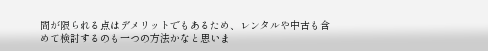間が限られる点はデメリットでもあるため、レンタルや中古も含めて検討するのも一つの方法かなと思いま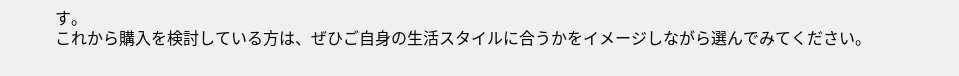す。
これから購入を検討している方は、ぜひご自身の生活スタイルに合うかをイメージしながら選んでみてください。